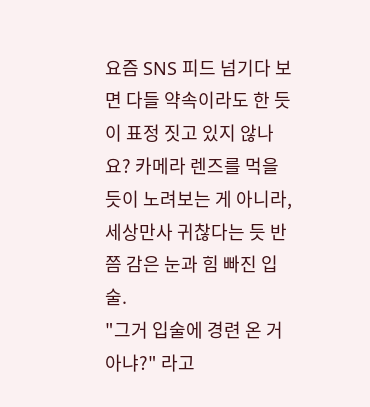요즘 SNS 피드 넘기다 보면 다들 약속이라도 한 듯 이 표정 짓고 있지 않나요? 카메라 렌즈를 먹을 듯이 노려보는 게 아니라, 세상만사 귀찮다는 듯 반쯤 감은 눈과 힘 빠진 입술.
"그거 입술에 경련 온 거 아냐?" 라고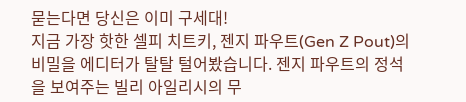묻는다면 당신은 이미 구세대!
지금 가장 핫한 셀피 치트키, 젠지 파우트(Gen Z Pout)의 비밀을 에디터가 탈탈 털어봤습니다. 젠지 파우트의 정석을 보여주는 빌리 아일리시의 무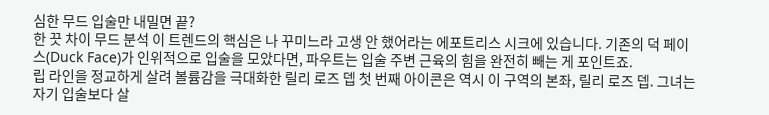심한 무드 입술만 내밀면 끝?
한 끗 차이 무드 분석 이 트렌드의 핵심은 나 꾸미느라 고생 안 했어라는 에포트리스 시크에 있습니다. 기존의 덕 페이스(Duck Face)가 인위적으로 입술을 모았다면, 파우트는 입술 주변 근육의 힘을 완전히 빼는 게 포인트죠.
립 라인을 정교하게 살려 볼륨감을 극대화한 릴리 로즈 뎁 첫 번째 아이콘은 역시 이 구역의 본좌, 릴리 로즈 뎁. 그녀는 자기 입술보다 살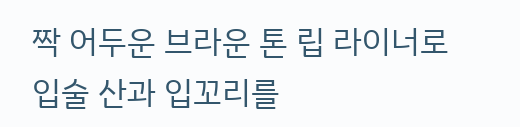짝 어두운 브라운 톤 립 라이너로 입술 산과 입꼬리를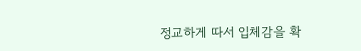정교하게 따서 입체감을 확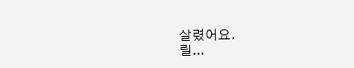살렸어요.
릴...